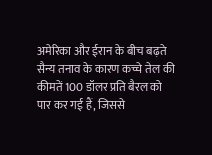अमेरिका और ईरान के बीच बढ़ते सैन्य तनाव के कारण कच्चे तेल की कीमतें 100 डॉलर प्रति बैरल को पार कर गई हैं, जिससे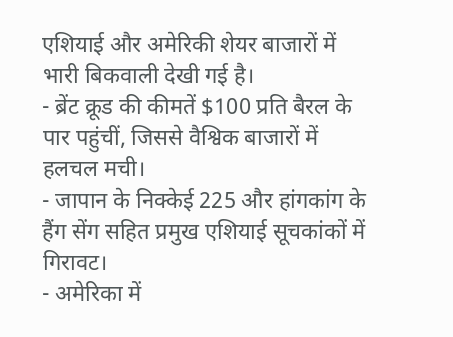एशियाई और अमेरिकी शेयर बाजारों में भारी बिकवाली देखी गई है।
- ब्रेंट क्रूड की कीमतें $100 प्रति बैरल के पार पहुंचीं, जिससे वैश्विक बाजारों में हलचल मची।
- जापान के निक्केई 225 और हांगकांग के हैंग सेंग सहित प्रमुख एशियाई सूचकांकों में गिरावट।
- अमेरिका में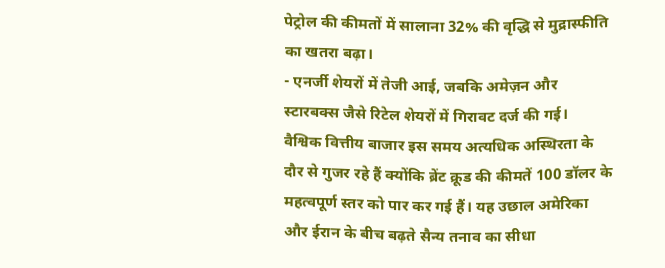पेट्रोल की कीमतों में सालाना 32% की वृद्धि से मुद्रास्फीति का खतरा बढ़ा।
- एनर्जी शेयरों में तेजी आई, जबकि अमेज़न और स्टारबक्स जैसे रिटेल शेयरों में गिरावट दर्ज की गई।
वैश्विक वित्तीय बाजार इस समय अत्यधिक अस्थिरता के दौर से गुजर रहे हैं क्योंकि ब्रेंट क्रूड की कीमतें 100 डॉलर के महत्वपूर्ण स्तर को पार कर गई हैं। यह उछाल अमेरिका और ईरान के बीच बढ़ते सैन्य तनाव का सीधा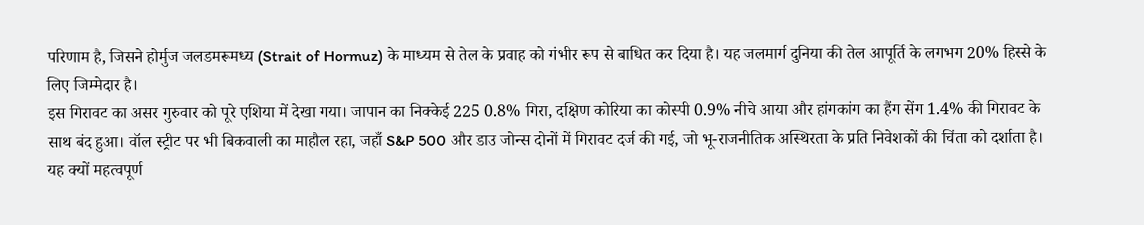परिणाम है, जिसने होर्मुज जलडमरूमध्य (Strait of Hormuz) के माध्यम से तेल के प्रवाह को गंभीर रूप से बाधित कर दिया है। यह जलमार्ग दुनिया की तेल आपूर्ति के लगभग 20% हिस्से के लिए जिम्मेदार है।
इस गिरावट का असर गुरुवार को पूरे एशिया में देखा गया। जापान का निक्केई 225 0.8% गिरा, दक्षिण कोरिया का कोस्पी 0.9% नीचे आया और हांगकांग का हैंग सेंग 1.4% की गिरावट के साथ बंद हुआ। वॉल स्ट्रीट पर भी बिकवाली का माहौल रहा, जहाँ S&P 500 और डाउ जोन्स दोनों में गिरावट दर्ज की गई, जो भू-राजनीतिक अस्थिरता के प्रति निवेशकों की चिंता को दर्शाता है।
यह क्यों महत्वपूर्ण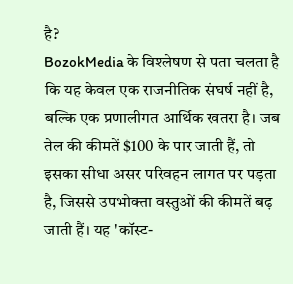है?
BozokMedia के विश्लेषण से पता चलता है कि यह केवल एक राजनीतिक संघर्ष नहीं है, बल्कि एक प्रणालीगत आर्थिक खतरा है। जब तेल की कीमतें $100 के पार जाती हैं, तो इसका सीधा असर परिवहन लागत पर पड़ता है, जिससे उपभोक्ता वस्तुओं की कीमतें बढ़ जाती हैं। यह 'कॉस्ट-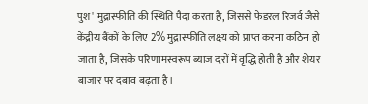पुश' मुद्रास्फीति की स्थिति पैदा करता है, जिससे फेडरल रिजर्व जैसे केंद्रीय बैंकों के लिए 2% मुद्रास्फीति लक्ष्य को प्राप्त करना कठिन हो जाता है, जिसके परिणामस्वरूप ब्याज दरों में वृद्धि होती है और शेयर बाजार पर दबाव बढ़ता है।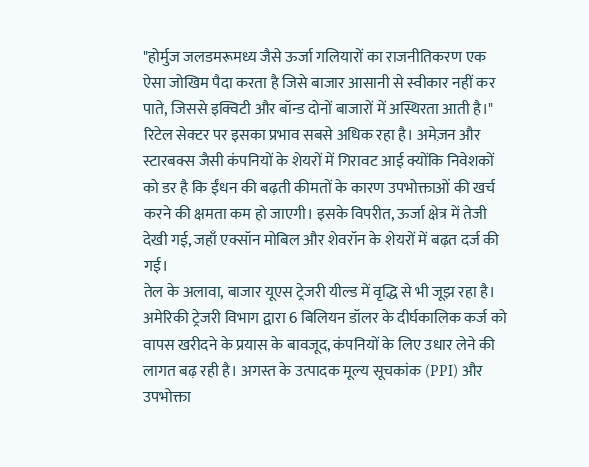"होर्मुज जलडमरूमध्य जैसे ऊर्जा गलियारों का राजनीतिकरण एक ऐसा जोखिम पैदा करता है जिसे बाजार आसानी से स्वीकार नहीं कर पाते, जिससे इक्विटी और बॉन्ड दोनों बाजारों में अस्थिरता आती है।"
रिटेल सेक्टर पर इसका प्रभाव सबसे अधिक रहा है। अमेज़न और स्टारबक्स जैसी कंपनियों के शेयरों में गिरावट आई क्योंकि निवेशकों को डर है कि ईंधन की बढ़ती कीमतों के कारण उपभोक्ताओं की खर्च करने की क्षमता कम हो जाएगी। इसके विपरीत, ऊर्जा क्षेत्र में तेजी देखी गई, जहाँ एक्सॉन मोबिल और शेवरॉन के शेयरों में बढ़त दर्ज की गई।
तेल के अलावा, बाजार यूएस ट्रेजरी यील्ड में वृद्धि से भी जूझ रहा है। अमेरिकी ट्रेजरी विभाग द्वारा 6 बिलियन डॉलर के दीर्घकालिक कर्ज को वापस खरीदने के प्रयास के बावजूद, कंपनियों के लिए उधार लेने की लागत बढ़ रही है। अगस्त के उत्पादक मूल्य सूचकांक (PPI) और उपभोक्ता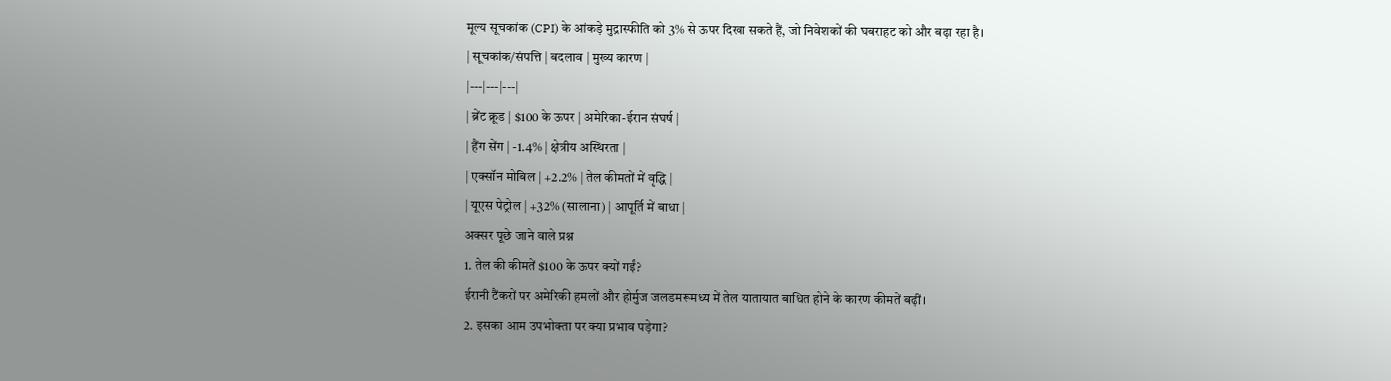मूल्य सूचकांक (CPI) के आंकड़े मुद्रास्फीति को 3% से ऊपर दिखा सकते हैं, जो निवेशकों की घबराहट को और बढ़ा रहा है।
| सूचकांक/संपत्ति | बदलाव | मुख्य कारण |
|---|---|---|
| ब्रेंट क्रूड | $100 के ऊपर | अमेरिका-ईरान संघर्ष |
| हैंग सेंग | -1.4% | क्षेत्रीय अस्थिरता |
| एक्सॉन मोबिल | +2.2% | तेल कीमतों में वृद्धि |
| यूएस पेट्रोल | +32% (सालाना) | आपूर्ति में बाधा |
अक्सर पूछे जाने वाले प्रश्न
1. तेल की कीमतें $100 के ऊपर क्यों गईं?
ईरानी टैंकरों पर अमेरिकी हमलों और होर्मुज जलडमरूमध्य में तेल यातायात बाधित होने के कारण कीमतें बढ़ीं।
2. इसका आम उपभोक्ता पर क्या प्रभाव पड़ेगा?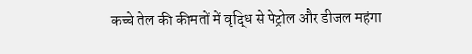कच्चे तेल की कीमतों में वृद्धि से पेट्रोल और डीजल महंगा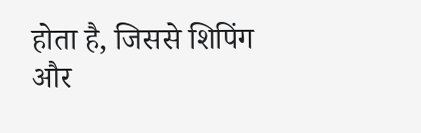होता है, जिससे शिपिंग और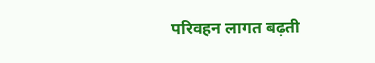परिवहन लागत बढ़ती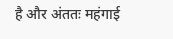है और अंततः महंगाई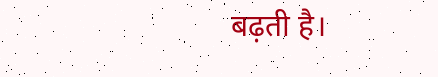बढ़ती है।